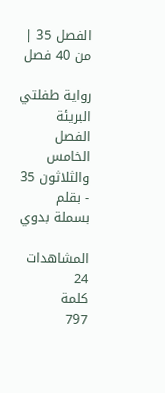الفصل 35 | من 40 فصل

رواية طفلتي البريئة الفصل الخامس والثلاثون 35 - بقلم بسملة بدوي

المشاهدات
24
كلمة
797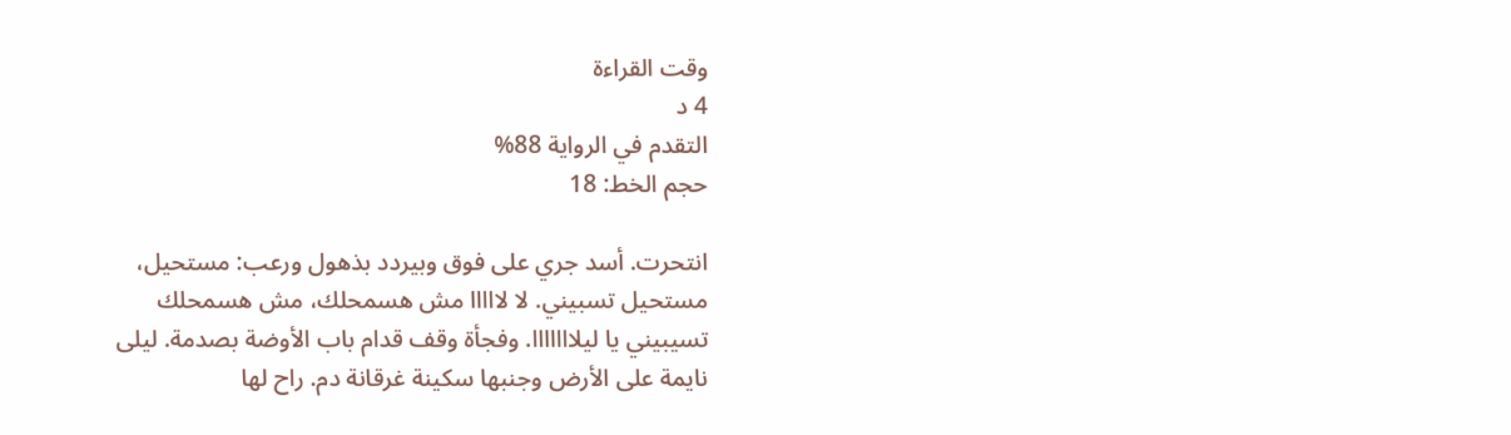وقت القراءة
4 د
التقدم في الرواية 88%
حجم الخط: 18

انتحرت. أسد جري على فوق وبيردد بذهول ورعب: مستحيل، مستحيل تسبيني. لا لااااا مش هسمحلك، مش هسمحلك تسيبيني يا ليلااااااا. وفجأة وقف قدام باب الأوضة بصدمة. ليلى نايمة على الأرض وجنبها سكينة غرقانة دم. راح لها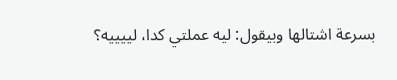بسرعة اشتالها وبيقول: ليه عملتي كدا، لييييه؟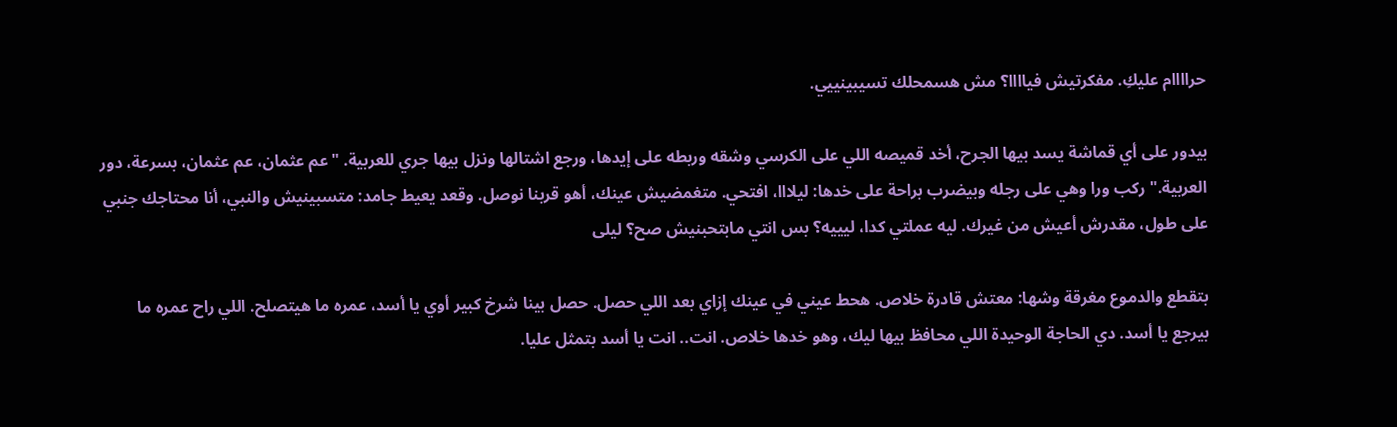حراااام عليكِ. مفكرتيش فياااا؟ مش هسمحلك تسيبينييي.

بيدور على أي قماشة يسد بيها الجرح، أخد قميصه اللي على الكرسي وشقه وربطه على إيدها، ورجع اشتالها ونزل بيها جري للعربية. "عم عثمان، عم عثمان، بسرعة، دور العربية." ركب ورا وهي على رجله وبيضرب براحة على خدها: ليلااا، افتحي. متغمضيش عينك، أهو قربنا نوصل. وقعد يعيط جامد: متسبينيش والنبي، أنا محتاجك جنبي على طول، مقدرش أعيش من غيرك. ليه عملتي كدا، ليييه؟ بس انتي مابتحبنيش صح؟ ليلى

بتقطع والدموع مغرقة وشها: معتش قادرة خلاص. هحط عيني في عينك إزاي بعد اللي حصل. حصل بينا شرخ كبير أوي يا أسد، عمره ما هيتصلح. اللي راح عمره ما بيرجع يا أسد. دي الحاجة الوحيدة اللي محافظ بيها ليك، وهو خدها خلاص. انت.. انت يا أسد بتمثل عليا.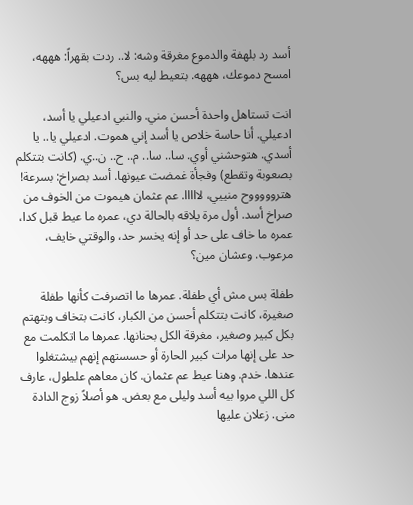أسد رد بلهفة والدموع مغرقة وشه: لا.. ردت بقهراً: هههه، امسح دموعك، هههه. بتعيط ليه بس؟

انت تستاهل واحدة أحسن مني. والنبي ادعيلي يا أسد، ادعيلي. أنا حاسة خلاص يا أسد إني هموت. ادعيلي يا.. يا أسدي. هتوحشني أوي. سا.. سا.. م.. ح.. ن..ي. (كانت بتتكلم بصعوبة وتقطع) وفجأة غمضت عيونها. أسد بصراخ: بسرعة! هتروووووح منييي، لااااا. عم عثمان هيموت من الخوف من صراخ أسد. أول مرة يلاقه بالحالة دي، عمره ما عيط قبل كدا، عمره ما خاف على حد أو إنه يخسر حد، والوقتي خايف، مرعوب. وعشان مين؟

طفلة بس مش أي طفلة. عمرها ما اتصرفت كأنها طفلة صغيرة، كانت بتتكلم أحسن من الكبار، كانت بتخاف وبتهتم بكل كبير وصغير، مغرقة الكل بحنانها. عمرها ما اتكلمت مع حد على إنها مرات كبير الحارة أو حسستهم إنهم بيشتغلوا عندها. خدم. وهنا عيط عم عثمان. كان معاهم علطول، عارف كل اللي مروا بيه أسد وليلى مع بعض. هو أصلاً زوج الدادة منى. زعلان عليها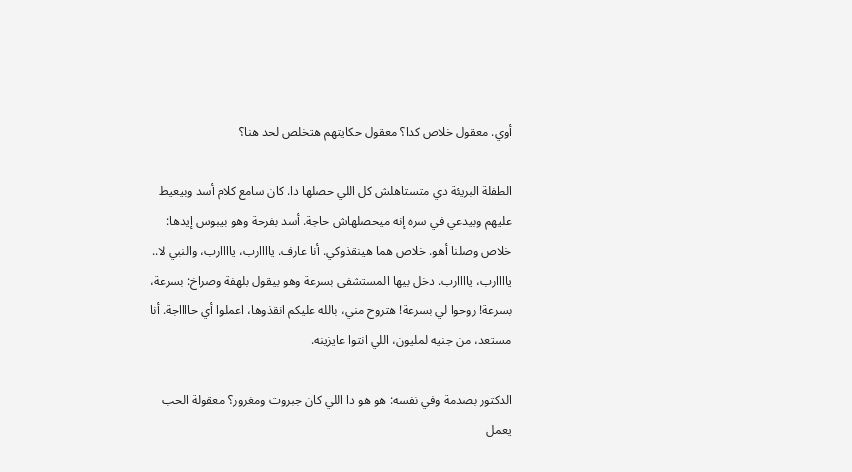أوي. معقول خلاص كدا؟ معقول حكايتهم هتخلص لحد هنا؟

الطفلة البريئة دي متستاهلش كل اللي حصلها دا. كان سامع كلام أسد وبيعيط عليهم وبيدعي في سره إنه ميحصلهاش حاجة. أسد بفرحة وهو بيبوس إيدها: خلاص وصلنا أهو. خلاص هما هينقذوكي. أنا عارف. ياااارب، ياااارب، والنبي لا.. ياااارب، ياااارب. دخل بيها المستشفى بسرعة وهو بيقول بلهفة وصراخ: بسرعة، بسرعة! روحوا لي بسرعة! هتروح مني، بالله عليكم انقذوها، اعملوا أي حااااجة. أنا مستعد، من جنيه لمليون، اللي انتوا عايزينه.

الدكتور بصدمة وفي نفسه: هو هو دا اللي كان جبروت ومغرور؟ معقولة الحب يعمل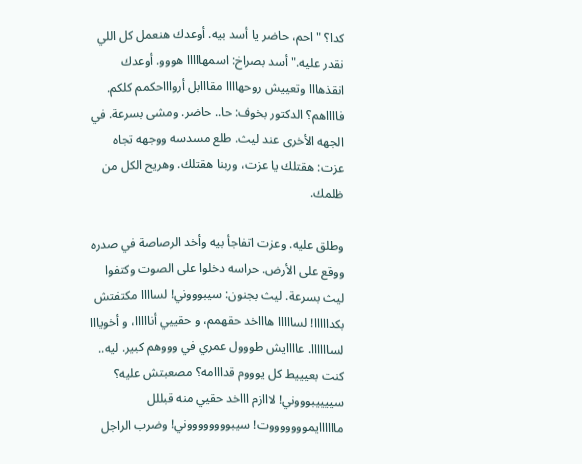كدا؟ "احم، حاضر يا أسد بيه. أوعدك هنعمل كل اللي نقدر عليه." أسد بصراخ: اسمهااااا هووو. أوعدك انقذهااا وتعييش روحهاااا مقااابل أرواااحكمم كلكم. فااااهم؟ الدكتور بخوف: حا.. حاضر. ومشى بسرعة. في الجهه الأخرى عند ليث. طلع مسدسه ووجهه تجاه عزت: هقتلك يا عزت، وربنا هقتلك. وهريح الكل من ظلمك.

وطلق عليه. وعزت اتفاجأ بيه وأخد الرصاصة في صدره ووقع على الأرض. حراسه دخلوا على الصوت وكتفوا ليث بسرعة. ليث بجنون: سيبوووني! لساااا مكتفتش بكدااااا! لسااااا هاااخد حقهمم، و حقييي أنااااا، و أخويااا لساااااا. عاااايش طووول عمري في وووهم كبير. ليه.. كنت بعيييط كل يوووم قدااامه؟ مصعبتش عليه؟ سييييبوووني! لااازم اااخد حقيي منه قبللل ماااااايموووووووت! سيبووووووووني! وضرب الراجل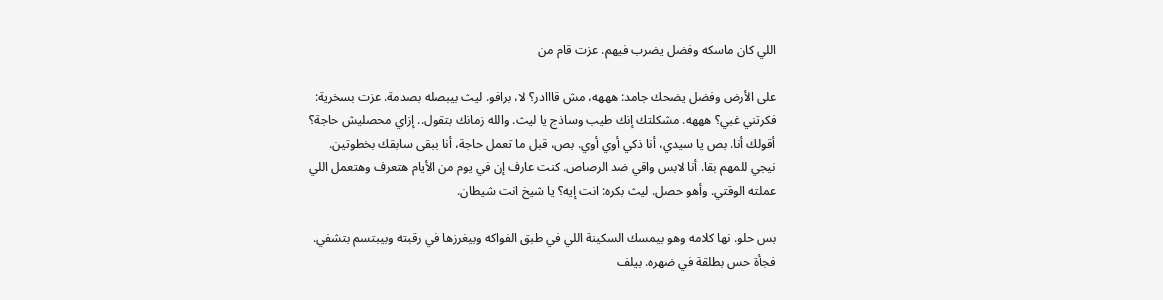اللي كان ماسكه وفضل يضرب فيهم. عزت قام من

على الأرض وفضل يضحك جامد: هههه، مش قااادر؟ لا، برافو. ليث بيبصله بصدمة. عزت بسخرية: فكرتني غبي؟ هههه. مشكلتك إنك طيب وساذج يا ليث. والله زمانك بتقول.. إزاي محصليش حاجة؟ أقولك أنا. بص يا سيدي، أنا ذكي أوي أوي. بص، قبل ما تعمل حاجة، أنا ببقى سابقك بخطوتين. نيجي للمهم بقا. أنا لابس واقي ضد الرصاص. كنت عارف إن في يوم من الأيام هتعرف وهتعمل اللي عملته الوقتي. وأهو حصل. ليث بكره: انت إيه؟ يا شيخ انت شيطان.

بس حلو. نها كلامه وهو بيمسك السكينة اللي في طبق الفواكه وبيغرزها في رقبته وبيبتسم بتشفي. فجأة حس بطلقة في ضهره. بيلف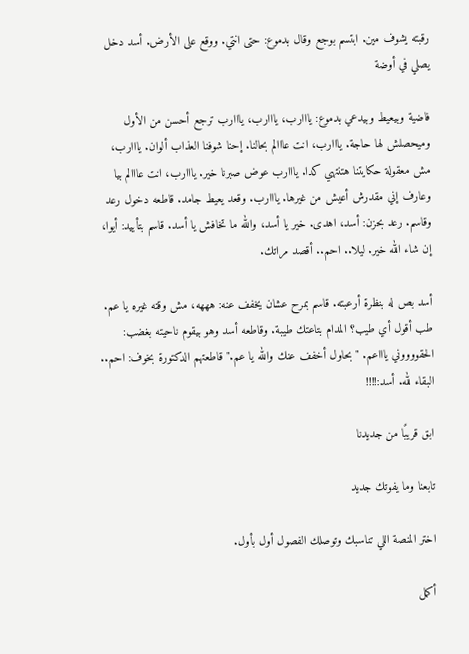رقبته يشوف مين. ابتسم بوجع وقال بدموع: حتى انتي. ووقع على الأرض. أسد دخل يصلي في أوضة

فاضية وبيعيط وبيدعي بدموع: يااارب، يااارب، يااارب ترجع أحسن من الأول وميحصلش لها حاجة. يااارب، انت عااالم بحالنا. إحنا شوفنا العذاب ألوان. يااارب، مش معقولة حكايتنا هتنتهي كدا. يااارب عوض صبرنا خير. يااارب، انت عااالم بيا وعارف إني مقدرش أعيش من غيرها. يااارب. وقعد يعيط جامد. قاطعه دخول رعد وقاسم. رعد بحزن: أسد، اهدى. خير يا أسد، والله ما تخافش يا أسد. قاسم بتأييد: أيوا، إن شاء الله خير. ليلا.. احم.. أقصد مراتك.

أسد بص له بنظرة أرعبته. قاسم بمرح عشان يخفف عنه: هههه، مش وقته غيره يا عم. طب أقول أي طيب؟ المدام بتاعتك طيبة. وقاطعه أسد وهو بيقوم ناحيته بغضب: الحقووووني ياااعم. "بحاول أخفف عنك والله يا عم." قاطعتهم الدكتورة بخوف: احم.. البقاء لله. أسد:!!!!

ابق قريبًا من جديدنا

تابعنا وما يفوتك جديد

اختر المنصة اللي تناسبك وتوصلك الفصول أول بأول.

أكمل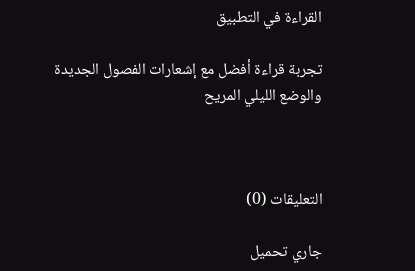القراءة في التطبيق

تجربة قراءة أفضل مع إشعارات الفصول الجديدة والوضع الليلي المريح



التعليقات (0)

جاري تحميل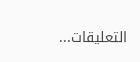التعليقات...